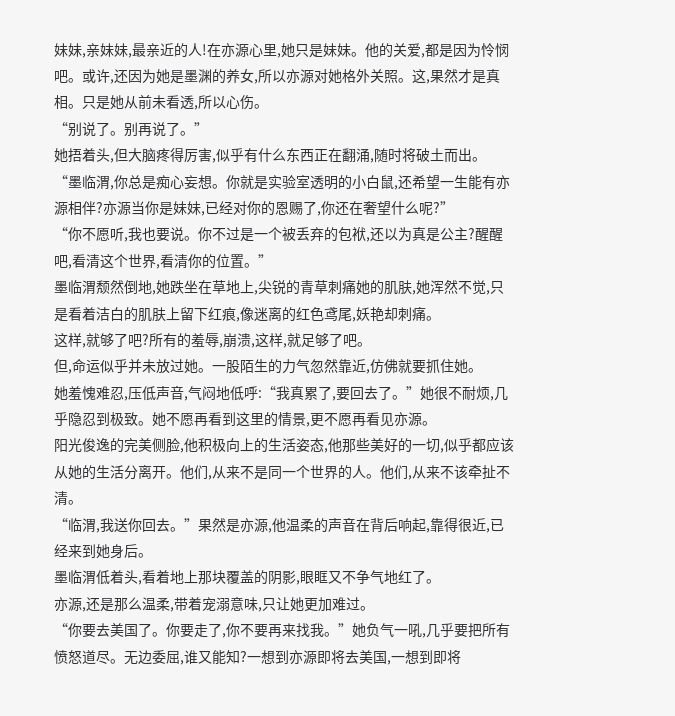妹妹,亲妹妹,最亲近的人!在亦源心里,她只是妹妹。他的关爱,都是因为怜悯吧。或许,还因为她是墨渊的养女,所以亦源对她格外关照。这,果然才是真相。只是她从前未看透,所以心伤。
“别说了。别再说了。”
她捂着头,但大脑疼得厉害,似乎有什么东西正在翻涌,随时将破土而出。
“墨临渭,你总是痴心妄想。你就是实验室透明的小白鼠,还希望一生能有亦源相伴?亦源当你是妹妹,已经对你的恩赐了,你还在奢望什么呢?”
“你不愿听,我也要说。你不过是一个被丢弃的包袱,还以为真是公主?醒醒吧,看清这个世界,看清你的位置。”
墨临渭颓然倒地,她跌坐在草地上,尖锐的青草刺痛她的肌肤,她浑然不觉,只是看着洁白的肌肤上留下红痕,像迷离的红色鸢尾,妖艳却刺痛。
这样,就够了吧?所有的羞辱,崩溃,这样,就足够了吧。
但,命运似乎并未放过她。一股陌生的力气忽然靠近,仿佛就要抓住她。
她羞愧难忍,压低声音,气闷地低呼:“我真累了,要回去了。”她很不耐烦,几乎隐忍到极致。她不愿再看到这里的情景,更不愿再看见亦源。
阳光俊逸的完美侧脸,他积极向上的生活姿态,他那些美好的一切,似乎都应该从她的生活分离开。他们,从来不是同一个世界的人。他们,从来不该牵扯不清。
“临渭,我送你回去。”果然是亦源,他温柔的声音在背后响起,靠得很近,已经来到她身后。
墨临渭低着头,看着地上那块覆盖的阴影,眼眶又不争气地红了。
亦源,还是那么温柔,带着宠溺意味,只让她更加难过。
“你要去美国了。你要走了,你不要再来找我。”她负气一吼,几乎要把所有愤怒道尽。无边委屈,谁又能知?一想到亦源即将去美国,一想到即将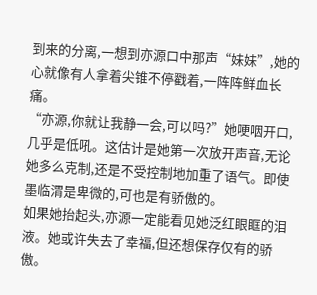到来的分离,一想到亦源口中那声“妹妹”,她的心就像有人拿着尖锥不停戳着,一阵阵鲜血长痛。
“亦源,你就让我静一会,可以吗?”她哽咽开口,几乎是低吼。这估计是她第一次放开声音,无论她多么克制,还是不受控制地加重了语气。即使墨临渭是卑微的,可也是有骄傲的。
如果她抬起头,亦源一定能看见她泛红眼眶的泪液。她或许失去了幸福,但还想保存仅有的骄傲。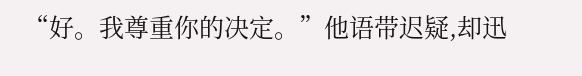“好。我尊重你的决定。”他语带迟疑,却迅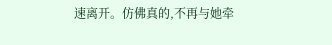速离开。仿佛真的,不再与她牵